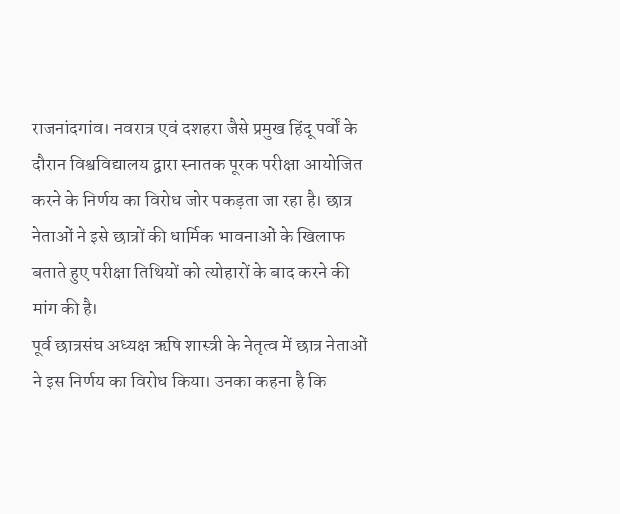राजनांदगांव। नवरात्र एवं दशहरा जैसे प्रमुख हिंदू पर्वों के दौरान विश्वविद्यालय द्वारा स्नातक पूरक परीक्षा आयोजित करने के निर्णय का विरोध जोर पकड़ता जा रहा है। छात्र नेताओं ने इसे छात्रों की धार्मिक भावनाओं के खिलाफ बताते हुए परीक्षा तिथियों को त्योहारों के बाद करने की मांग की है।
पूर्व छात्रसंघ अध्यक्ष ऋषि शास्त्री के नेतृत्व में छात्र नेताओं ने इस निर्णय का विरोध किया। उनका कहना है कि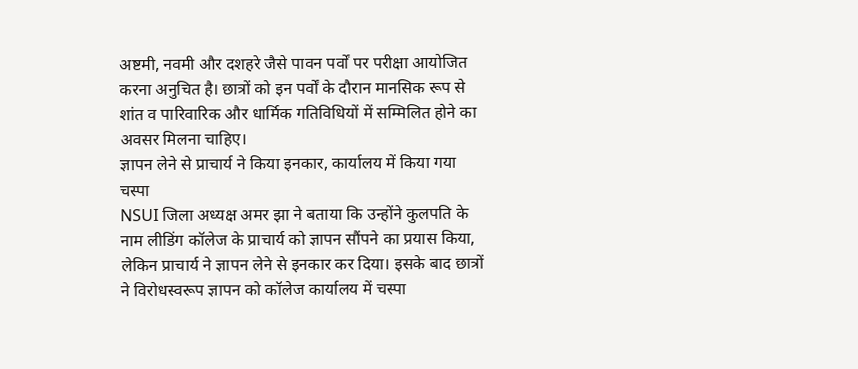अष्टमी, नवमी और दशहरे जैसे पावन पर्वों पर परीक्षा आयोजित करना अनुचित है। छात्रों को इन पर्वों के दौरान मानसिक रूप से शांत व पारिवारिक और धार्मिक गतिविधियों में सम्मिलित होने का अवसर मिलना चाहिए।
ज्ञापन लेने से प्राचार्य ने किया इनकार, कार्यालय में किया गया चस्पा
NSUI जिला अध्यक्ष अमर झा ने बताया कि उन्होंने कुलपति के नाम लीडिंग कॉलेज के प्राचार्य को ज्ञापन सौंपने का प्रयास किया, लेकिन प्राचार्य ने ज्ञापन लेने से इनकार कर दिया। इसके बाद छात्रों ने विरोधस्वरूप ज्ञापन को कॉलेज कार्यालय में चस्पा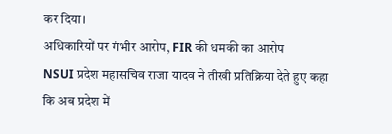कर दिया।
अधिकारियों पर गंभीर आरोप, FIR की धमकी का आरोप
NSUI प्रदेश महासचिव राजा यादव ने तीखी प्रतिक्रिया देते हुए कहा कि अब प्रदेश में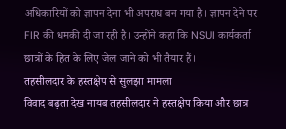अधिकारियों को ज्ञापन देना भी अपराध बन गया है। ज्ञापन देने पर FIR की धमकी दी जा रही है। उन्होंने कहा कि NSUI कार्यकर्ता छात्रों के हित के लिए जेल जाने को भी तैयार हैं।
तहसीलदार के हस्तक्षेप से सुलझा मामला
विवाद बढ़ता देख नायब तहसीलदार ने हस्तक्षेप किया और छात्र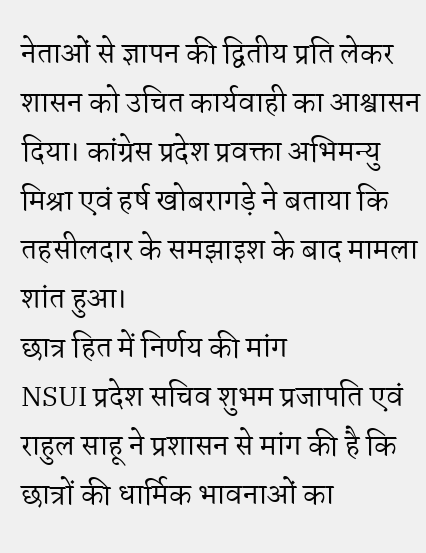नेताओं से ज्ञापन की द्वितीय प्रति लेकर शासन को उचित कार्यवाही का आश्वासन दिया। कांग्रेस प्रदेश प्रवक्ता अभिमन्यु मिश्रा एवं हर्ष खोबरागड़े ने बताया कि तहसीलदार के समझाइश के बाद मामला शांत हुआ।
छात्र हित में निर्णय की मांग
NSUI प्रदेश सचिव शुभम प्रजापति एवं राहुल साहू ने प्रशासन से मांग की है कि छात्रों की धार्मिक भावनाओं का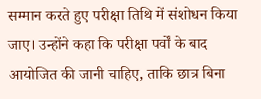सम्मान करते हुए परीक्षा तिथि में संशोधन किया जाए। उन्होंने कहा कि परीक्षा पर्वों के बाद आयोजित की जानी चाहिए, ताकि छात्र बिना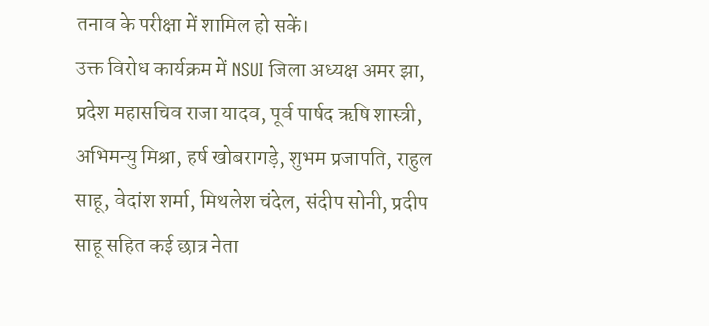तनाव के परीक्षा में शामिल हो सकें।
उक्त विरोध कार्यक्रम में NSUI जिला अध्यक्ष अमर झा, प्रदेश महासचिव राजा यादव, पूर्व पार्षद ऋषि शास्त्री, अभिमन्यु मिश्रा, हर्ष खोबरागड़े, शुभम प्रजापति, राहुल साहू, वेदांश शर्मा, मिथलेश चंदेल, संदीप सोनी, प्रदीप साहू सहित कई छात्र नेता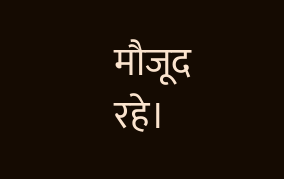मौजूद रहे।